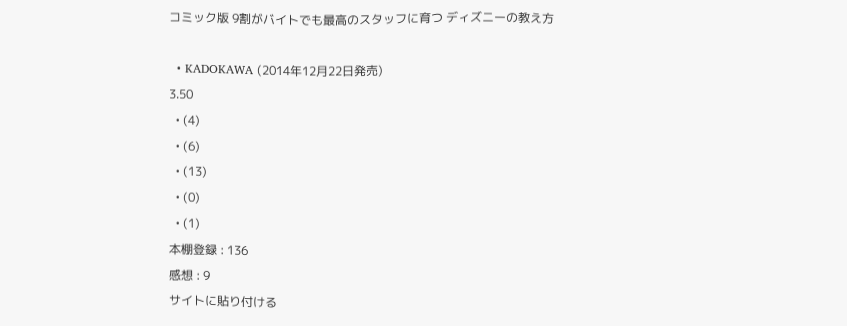コミック版 9割がバイトでも最高のスタッフに育つ ディズニーの教え方

  • KADOKAWA (2014年12月22日発売)
3.50
  • (4)
  • (6)
  • (13)
  • (0)
  • (1)
本棚登録 : 136
感想 : 9
サイトに貼り付ける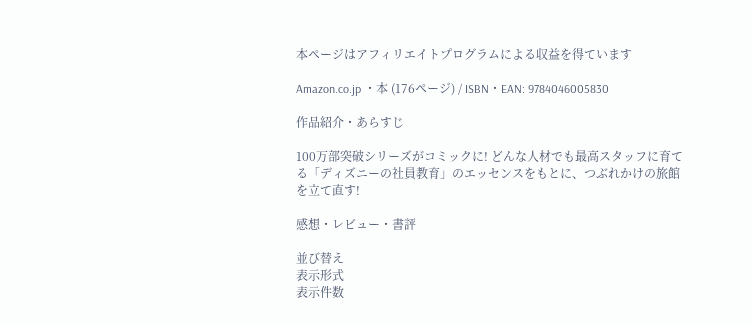本ページはアフィリエイトプログラムによる収益を得ています

Amazon.co.jp ・本 (176ページ) / ISBN・EAN: 9784046005830

作品紹介・あらすじ

100万部突破シリーズがコミックに! どんな人材でも最高スタッフに育てる「ディズニーの社員教育」のエッセンスをもとに、つぶれかけの旅館を立て直す!

感想・レビュー・書評

並び替え
表示形式
表示件数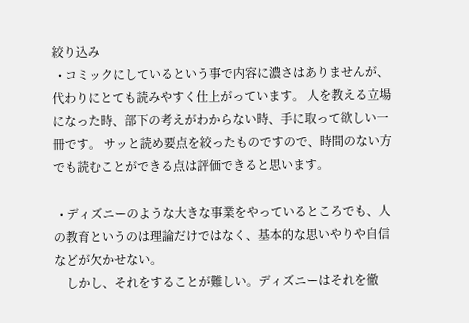絞り込み
  • コミックにしているという事で内容に濃さはありませんが、 代わりにとても読みやすく仕上がっています。 人を教える立場になった時、部下の考えがわからない時、手に取って欲しい一冊です。 サッと読め要点を絞ったものですので、時間のない方でも読むことができる点は評価できると思います。

  • ディズニーのような大きな事業をやっているところでも、人の教育というのは理論だけではなく、基本的な思いやりや自信などが欠かせない。
    しかし、それをすることが難しい。ディズニーはそれを徹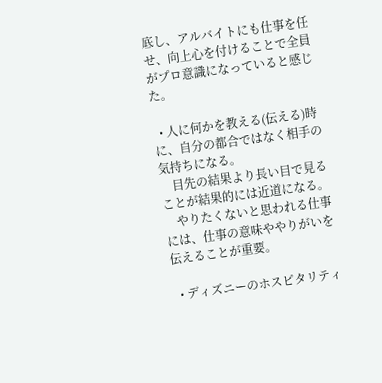底し、アルバイトにも仕事を任せ、向上心を付けることで全員がプロ意識になっていると感じた。

  • 人に何かを教える(伝える)時に、自分の都合ではなく相手の気持ちになる。
    目先の結果より長い目で見ることが結果的には近道になる。
    やりたくないと思われる仕事には、仕事の意味ややりがいを伝えることが重要。

  • ディズニーのホスピタリティ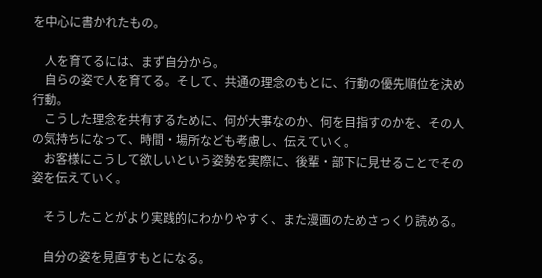を中心に書かれたもの。

    人を育てるには、まず自分から。
    自らの姿で人を育てる。そして、共通の理念のもとに、行動の優先順位を決め行動。
    こうした理念を共有するために、何が大事なのか、何を目指すのかを、その人の気持ちになって、時間・場所なども考慮し、伝えていく。
    お客様にこうして欲しいという姿勢を実際に、後輩・部下に見せることでその姿を伝えていく。

    そうしたことがより実践的にわかりやすく、また漫画のためさっくり読める。

    自分の姿を見直すもとになる。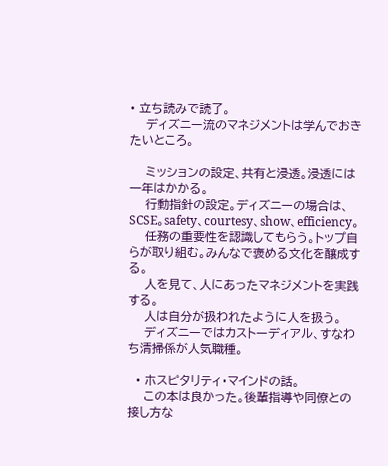• 立ち読みで読了。
    ディズニー流のマネジメントは学んでおきたいところ。

    ミッションの設定、共有と浸透。浸透には一年はかかる。
    行動指針の設定。ディズニーの場合は、SCSE。safety、courtesy、show、efficiency。
    任務の重要性を認識してもらう。トップ自らが取り組む。みんなで褒める文化を醸成する。
    人を見て、人にあったマネジメントを実践する。
    人は自分が扱われたように人を扱う。
    ディズニーではカストーディアル、すなわち清掃係が人気職種。

  • ホスピタリティ・マインドの話。
    この本は良かった。後輩指導や同僚との接し方な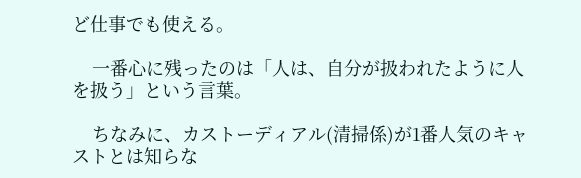ど仕事でも使える。

    一番心に残ったのは「人は、自分が扱われたように人を扱う」という言葉。

    ちなみに、カストーディアル(清掃係)が1番人気のキャストとは知らな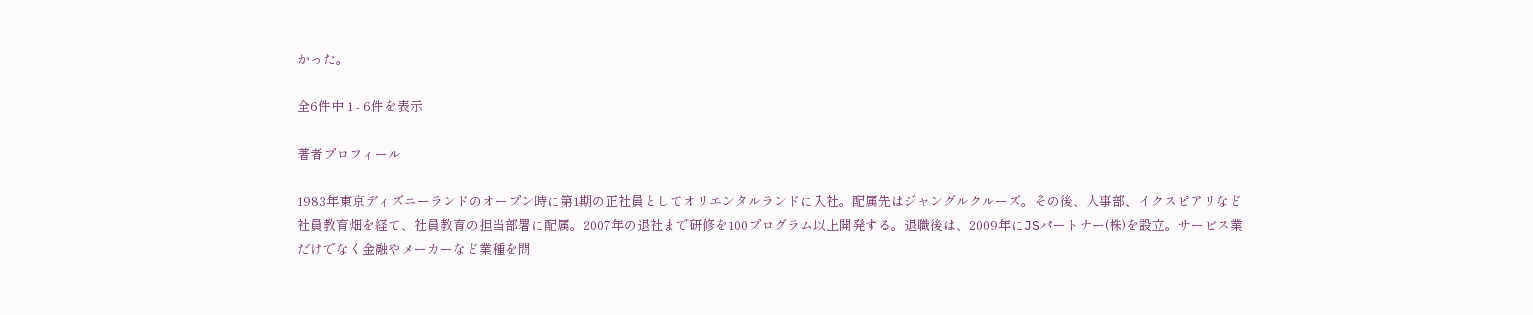かった。

全6件中 1 - 6件を表示

著者プロフィール

1983年東京ディズニーランドのオープン時に第1期の正社員としてオリエンタルランドに入社。配属先はジャングルクルーズ。その後、人事部、イクスピアリなど社員教育畑を経て、社員教育の担当部署に配属。2007年の退社まで研修を100プログラム以上開発する。退職後は、2009年にJSパートナー(株)を設立。サービス業だけでなく金融やメーカーなど業種を問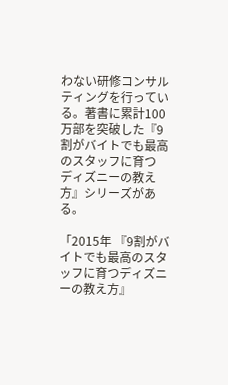わない研修コンサルティングを行っている。著書に累計100万部を突破した『9割がバイトでも最高のスタッフに育つ ディズニーの教え方』シリーズがある。

「2015年 『9割がバイトでも最高のスタッフに育つディズニーの教え方』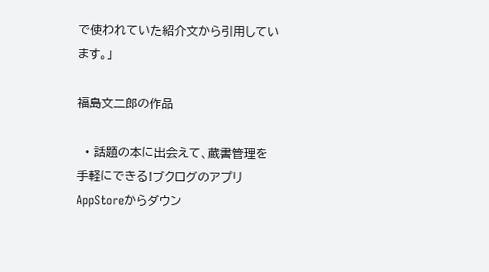で使われていた紹介文から引用しています。」

福島文二郎の作品

  • 話題の本に出会えて、蔵書管理を手軽にできる!ブクログのアプリ AppStoreからダウン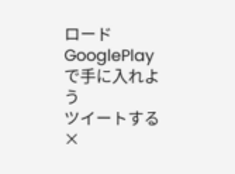ロード GooglePlayで手に入れよう
ツイートする
×